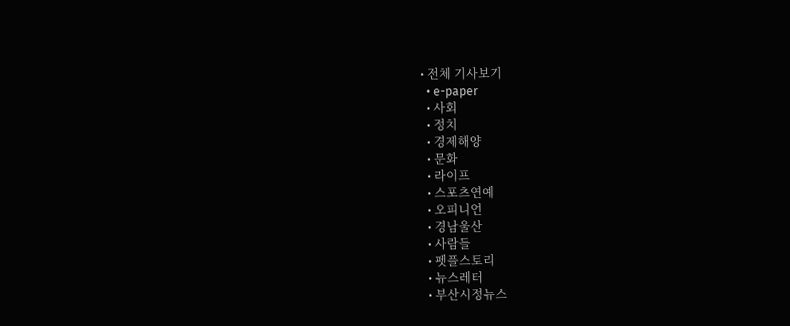• 전체 기사보기
  • e-paper
  • 사회
  • 정치
  • 경제해양
  • 문화
  • 라이프
  • 스포츠연예
  • 오피니언
  • 경남울산
  • 사람들
  • 펫플스토리
  • 뉴스레터
  • 부산시정뉴스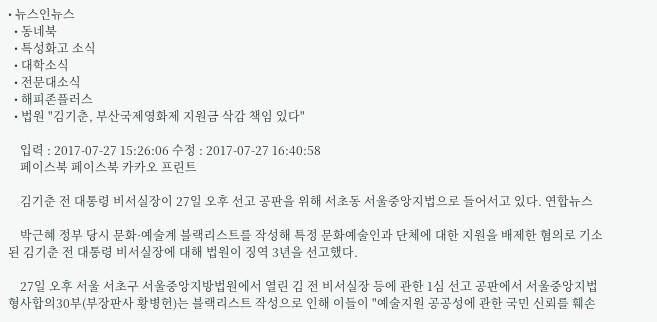• 뉴스인뉴스
  • 동네북
  • 특성화고 소식
  • 대학소식
  • 전문대소식
  • 해피존플러스
  • 법원 "김기춘, 부산국제영화제 지원금 삭감 책임 있다"

    입력 : 2017-07-27 15:26:06 수정 : 2017-07-27 16:40:58
    페이스북 페이스북 카카오 프린트

    김기춘 전 대통령 비서실장이 27일 오후 선고 공판을 위해 서초동 서울중앙지법으로 들어서고 있다. 연합뉴스

    박근혜 정부 당시 문화·예술계 블랙리스트를 작성해 특정 문화예술인과 단체에 대한 지원을 배제한 혐의로 기소된 김기춘 전 대통령 비서실장에 대해 법원이 징역 3년을 선고했다.

    27일 오후 서울 서초구 서울중앙지방법원에서 열린 김 전 비서실장 등에 관한 1심 선고 공판에서 서울중앙지법 형사합의30부(부장판사 황병헌)는 블랙리스트 작성으로 인해 이들이 "예술지원 공공성에 관한 국민 신뢰를 훼손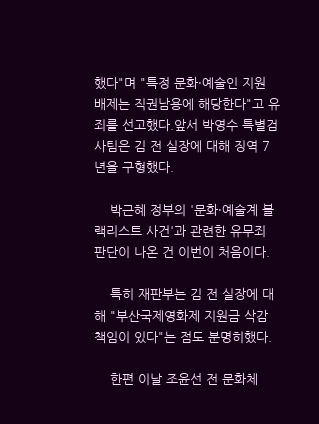했다"며 "특정 문화·예술인 지원 배제는 직권남용에 해당한다"고 유죄를 선고했다.앞서 박영수 특별검사팀은 김 전 실장에 대해 징역 7년을 구형했다.

    박근혜 정부의 '문화·예술계 블랙리스트 사건'과 관련한 유무죄 판단이 나온 건 이번이 처음이다.

    특히 재판부는 김 전 실장에 대해 "부산국제영화제 지원금 삭감 책임이 있다"는 점도 분명히했다.

    한편 이날 조윤선 전 문화체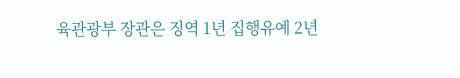육관광부 장관은 징역 1년 집행유예 2년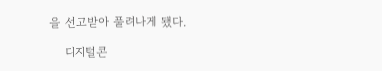을 선고받아 풀려나게 됐다.

    디지털콘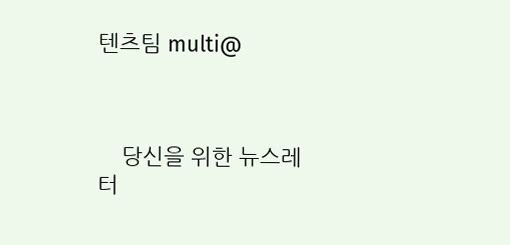텐츠팀 multi@



    당신을 위한 뉴스레터